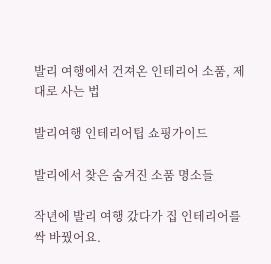발리 여행에서 건져온 인테리어 소품, 제대로 사는 법

발리여행 인테리어팁 쇼핑가이드

발리에서 찾은 숨겨진 소품 명소들

작년에 발리 여행 갔다가 집 인테리어를 싹 바꿨어요.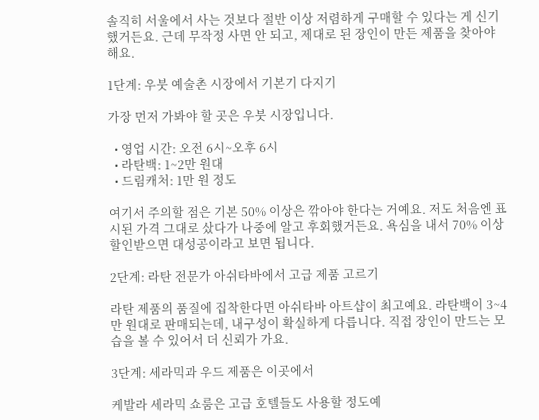솔직히 서울에서 사는 것보다 절반 이상 저렴하게 구매할 수 있다는 게 신기했거든요. 근데 무작정 사면 안 되고, 제대로 된 장인이 만든 제품을 찾아야 해요.

1단계: 우붓 예술촌 시장에서 기본기 다지기

가장 먼저 가봐야 할 곳은 우붓 시장입니다.

  • 영업 시간: 오전 6시~오후 6시
  • 라탄백: 1~2만 원대
  • 드림캐처: 1만 원 정도

여기서 주의할 점은 기본 50% 이상은 깎아야 한다는 거예요. 저도 처음엔 표시된 가격 그대로 샀다가 나중에 알고 후회했거든요. 욕심을 내서 70% 이상 할인받으면 대성공이라고 보면 됩니다.

2단계: 라탄 전문가 아쉬타바에서 고급 제품 고르기

라탄 제품의 품질에 집착한다면 아쉬타바 아트샵이 최고예요. 라탄백이 3~4만 원대로 판매되는데, 내구성이 확실하게 다릅니다. 직접 장인이 만드는 모습을 볼 수 있어서 더 신뢰가 가요.

3단계: 세라믹과 우드 제품은 이곳에서

케발라 세라믹 쇼룸은 고급 호텔들도 사용할 정도예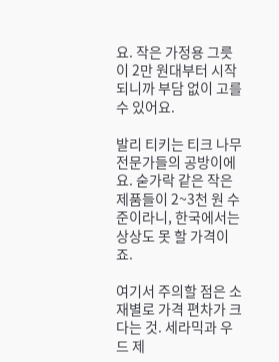요. 작은 가정용 그릇이 2만 원대부터 시작되니까 부담 없이 고를 수 있어요.

발리 티키는 티크 나무 전문가들의 공방이에요. 숟가락 같은 작은 제품들이 2~3천 원 수준이라니, 한국에서는 상상도 못 할 가격이죠.

여기서 주의할 점은 소재별로 가격 편차가 크다는 것. 세라믹과 우드 제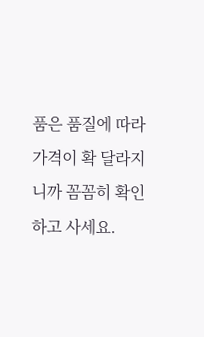품은 품질에 따라 가격이 확 달라지니까 꼼꼼히 확인하고 사세요.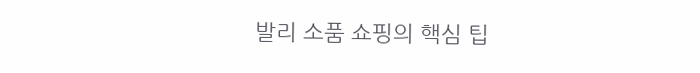발리 소품 쇼핑의 핵심 팁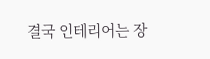결국 인테리어는 장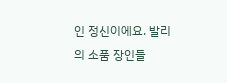인 정신이에요. 발리의 소품 장인들